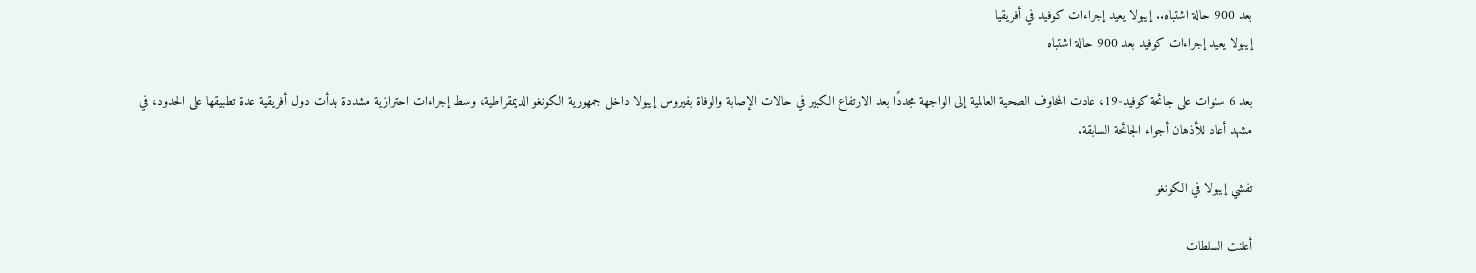بعد 900 حالة اشتباه.. إيبولا يعيد إجراءات كوفيد في أفريقيا
إيبولا يعيد إجراءات كوفيد بعد 900 حالة اشتباه

بعد 6 سنوات على جائحة كوفيد-19، عادت المخاوف الصحية العالمية إلى الواجهة مجددًا بعد الارتفاع الكبير في حالات الإصابة والوفاة بفيروس إيبولا داخل جمهورية الكونغو الديمقراطية، وسط إجراءات احترازية مشددة بدأت دول أفريقية عدة تطبيقها على الحدود، في مشهد أعاد للأذهان أجواء الجائحة السابقة.

تفشي إيبولا في الكونغو

أعلنت السلطات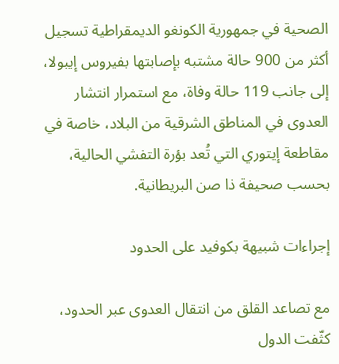الصحية في جمهورية الكونغو الديمقراطية تسجيل أكثر من 900 حالة مشتبه بإصابتها بفيروس إيبولا، إلى جانب 119 حالة وفاة، مع استمرار انتشار العدوى في المناطق الشرقية من البلاد، خاصة في مقاطعة إيتوري التي تُعد بؤرة التفشي الحالية، بحسب صحيفة ذا صن البريطانية.

إجراءات شبيهة بكوفيد على الحدود

مع تصاعد القلق من انتقال العدوى عبر الحدود، كثّفت الدول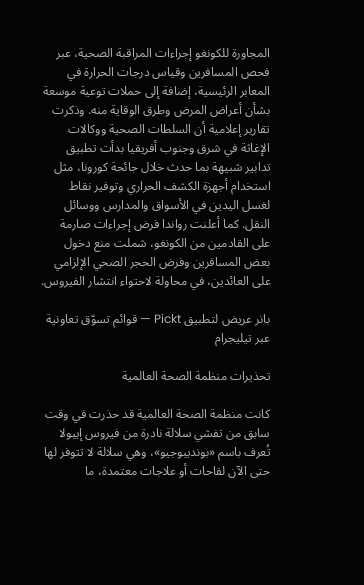المجاورة للكونغو إجراءات المراقبة الصحية، عبر فحص المسافرين وقياس درجات الحرارة في المعابر الرئيسية، إضافة إلى حملات توعية موسعة بشأن أعراض المرض وطرق الوقاية منه. وذكرت تقارير إعلامية أن السلطات الصحية ووكالات الإغاثة في شرق وجنوب أفريقيا بدأت تطبيق تدابير شبيهة بما حدث خلال جائحة كورونا، مثل استخدام أجهزة الكشف الحراري وتوفير نقاط لغسل اليدين في الأسواق والمدارس ووسائل النقل. كما أعلنت رواندا فرض إجراءات صارمة على القادمين من الكونغو، شملت منع دخول بعض المسافرين وفرض الحجر الصحي الإلزامي على العائدين، في محاولة لاحتواء انتشار الفيروس.

بانر عريض لتطبيق Pickt — قوائم تسوّق تعاونية عبر تيليجرام

تحذيرات منظمة الصحة العالمية

كانت منظمة الصحة العالمية قد حذرت في وقت سابق من تفشي سلالة نادرة من فيروس إيبولا تُعرف باسم «بونديبوجيو»، وهي سلالة لا تتوفر لها حتى الآن لقاحات أو علاجات معتمدة، ما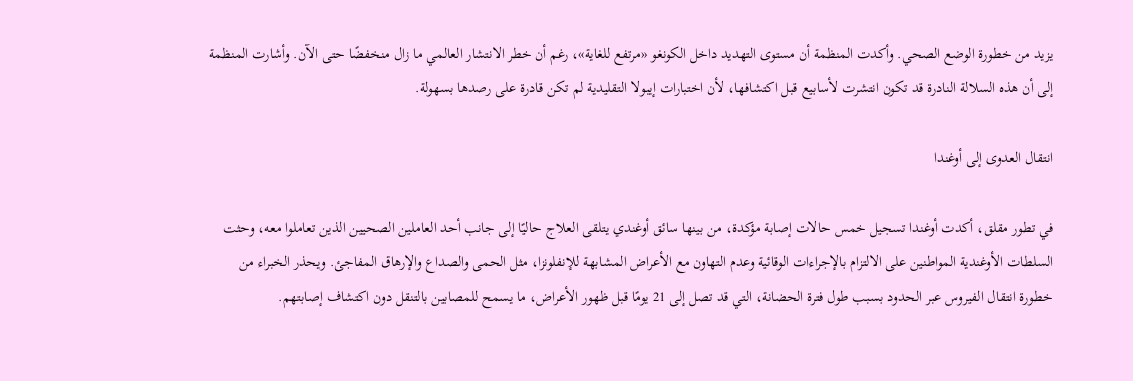يزيد من خطورة الوضع الصحي. وأكدت المنظمة أن مستوى التهديد داخل الكونغو «مرتفع للغاية»، رغم أن خطر الانتشار العالمي ما زال منخفضًا حتى الآن. وأشارت المنظمة إلى أن هذه السلالة النادرة قد تكون انتشرت لأسابيع قبل اكتشافها، لأن اختبارات إيبولا التقليدية لم تكن قادرة على رصدها بسهولة.

انتقال العدوى إلى أوغندا

في تطور مقلق، أكدت أوغندا تسجيل خمس حالات إصابة مؤكدة، من بينها سائق أوغندي يتلقى العلاج حاليًا إلى جانب أحد العاملين الصحيين الذين تعاملوا معه، وحثت السلطات الأوغندية المواطنين على الالتزام بالإجراءات الوقائية وعدم التهاون مع الأعراض المشابهة للإنفلونزا، مثل الحمى والصداع والإرهاق المفاجئ. ويحذر الخبراء من خطورة انتقال الفيروس عبر الحدود بسبب طول فترة الحضانة، التي قد تصل إلى 21 يومًا قبل ظهور الأعراض، ما يسمح للمصابين بالتنقل دون اكتشاف إصابتهم.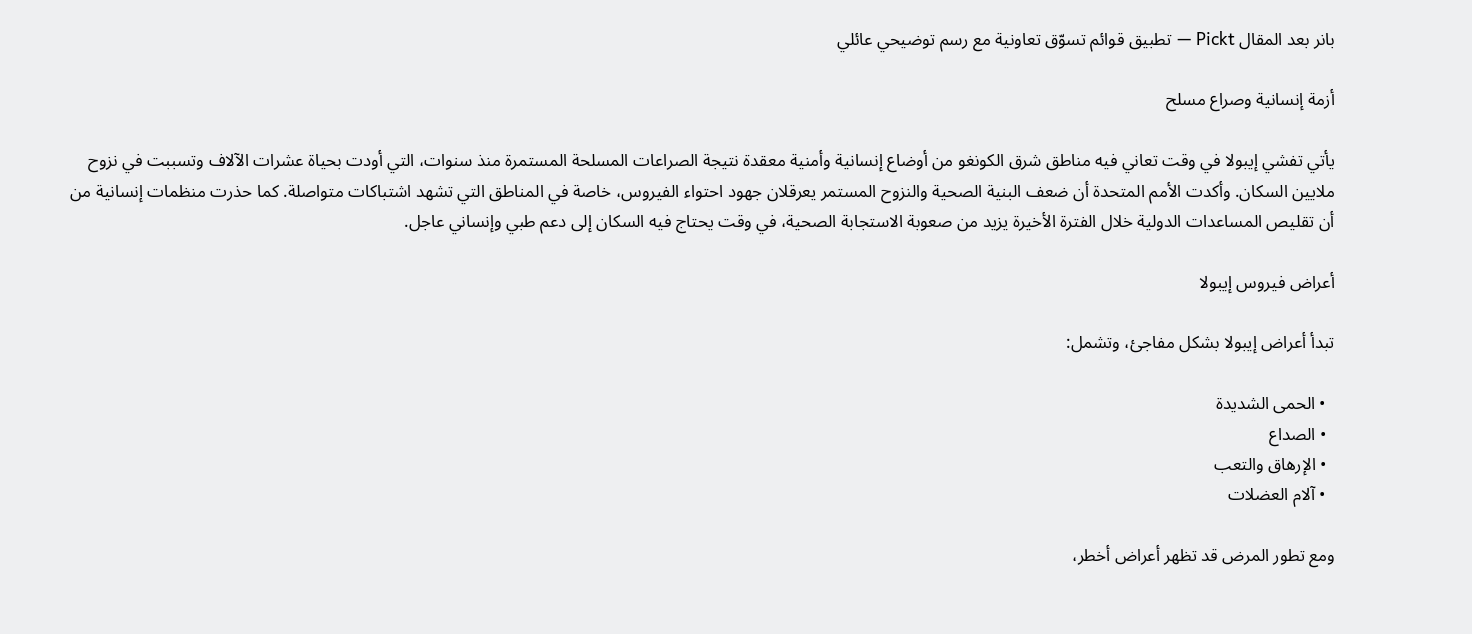بانر بعد المقال Pickt — تطبيق قوائم تسوّق تعاونية مع رسم توضيحي عائلي

أزمة إنسانية وصراع مسلح

يأتي تفشي إيبولا في وقت تعاني فيه مناطق شرق الكونغو من أوضاع إنسانية وأمنية معقدة نتيجة الصراعات المسلحة المستمرة منذ سنوات، التي أودت بحياة عشرات الآلاف وتسببت في نزوح ملايين السكان. وأكدت الأمم المتحدة أن ضعف البنية الصحية والنزوح المستمر يعرقلان جهود احتواء الفيروس، خاصة في المناطق التي تشهد اشتباكات متواصلة. كما حذرت منظمات إنسانية من أن تقليص المساعدات الدولية خلال الفترة الأخيرة يزيد من صعوبة الاستجابة الصحية، في وقت يحتاج فيه السكان إلى دعم طبي وإنساني عاجل.

أعراض فيروس إيبولا

تبدأ أعراض إيبولا بشكل مفاجئ، وتشمل:

  • الحمى الشديدة
  • الصداع
  • الإرهاق والتعب
  • آلام العضلات

ومع تطور المرض قد تظهر أعراض أخطر،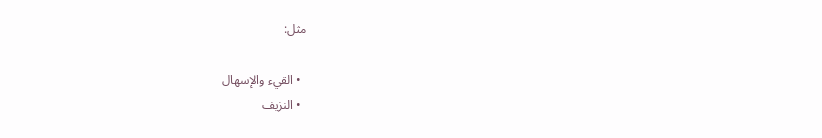مثل:

  • القيء والإسهال
  • النزيف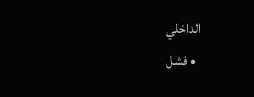الداخلي
  • فشل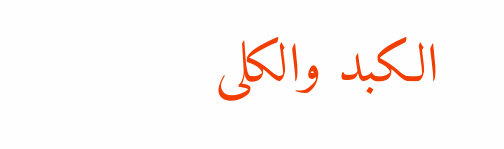الكبد والكلى